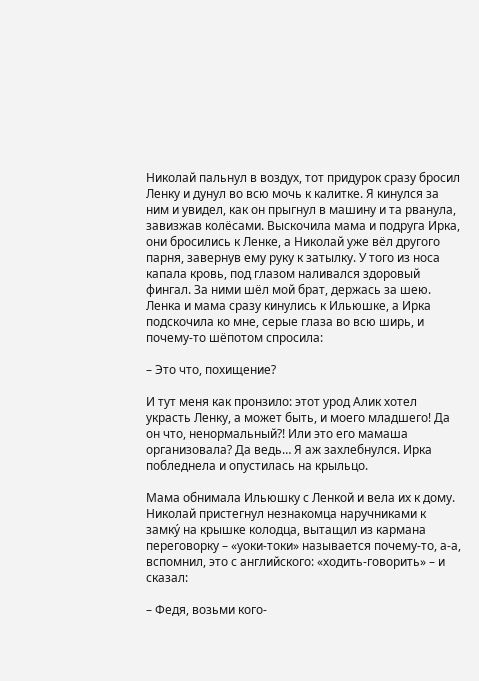Николай пальнул в воздух, тот придурок сразу бросил Ленку и дунул во всю мочь к калитке. Я кинулся за ним и увидел, как он прыгнул в машину и та рванула, завизжав колёсами. Выскочила мама и подруга Ирка, они бросились к Ленке, а Николай уже вёл другого парня, завернув ему руку к затылку. У того из носа капала кровь, под глазом наливался здоровый фингал. За ними шёл мой брат, держась за шею. Ленка и мама сразу кинулись к Ильюшке, а Ирка подскочила ко мне, серые глаза во всю ширь, и почему-то шёпотом спросила:

– Это что, похищение?

И тут меня как пронзило: этот урод Алик хотел украсть Ленку, а может быть, и моего младшего! Да он что, ненормальный?! Или это его мамаша организовала? Да ведь… Я аж захлебнулся. Ирка побледнела и опустилась на крыльцо.

Мама обнимала Ильюшку с Ленкой и вела их к дому. Николай пристегнул незнакомца наручниками к замку́ на крышке колодца, вытащил из кармана переговорку – «уоки-токи» называется почему-то, а-а, вспомнил, это с английского: «ходить-говорить» – и сказал:

– Федя, возьми кого-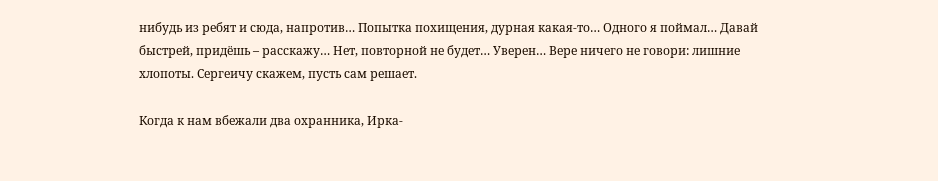нибудь из ребят и сюда, напротив… Попытка похищения, дурная какая-то… Одного я поймал… Давай быстрей, придёшь – расскажу… Нет, повторной не будет… Уверен… Вере ничего не говори: лишние хлопоты. Сергеичу скажем, пусть сам решает.

Когда к нам вбежали два охранника, Ирка-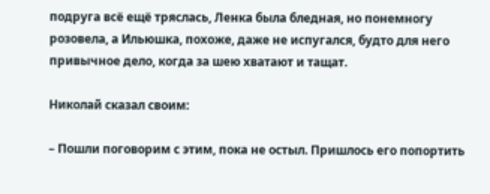подруга всё ещё тряслась, Ленка была бледная, но понемногу розовела, а Ильюшка, похоже, даже не испугался, будто для него привычное дело, когда за шею хватают и тащат.

Николай сказал своим:

– Пошли поговорим с этим, пока не остыл. Пришлось его попортить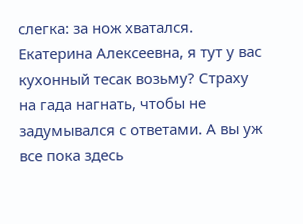слегка: за нож хватался. Екатерина Алексеевна, я тут у вас кухонный тесак возьму? Страху на гада нагнать, чтобы не задумывался с ответами. А вы уж все пока здесь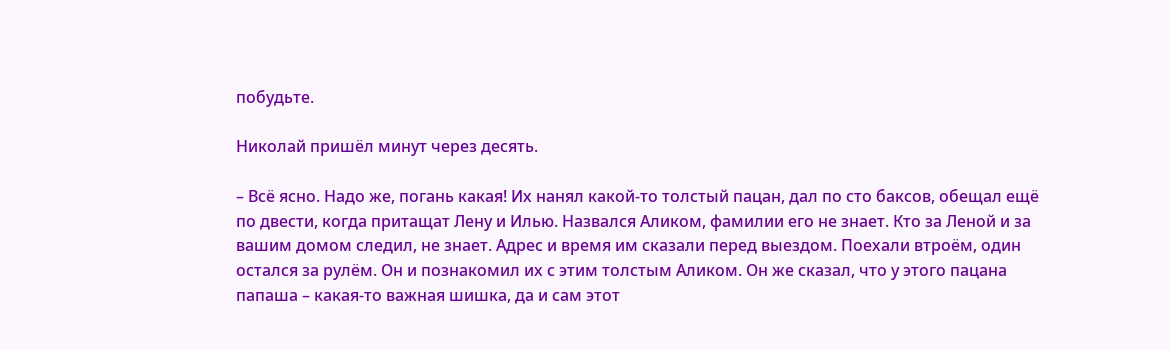побудьте.

Николай пришёл минут через десять.

– Всё ясно. Надо же, погань какая! Их нанял какой-то толстый пацан, дал по сто баксов, обещал ещё по двести, когда притащат Лену и Илью. Назвался Аликом, фамилии его не знает. Кто за Леной и за вашим домом следил, не знает. Адрес и время им сказали перед выездом. Поехали втроём, один остался за рулём. Он и познакомил их с этим толстым Аликом. Он же сказал, что у этого пацана папаша – какая-то важная шишка, да и сам этот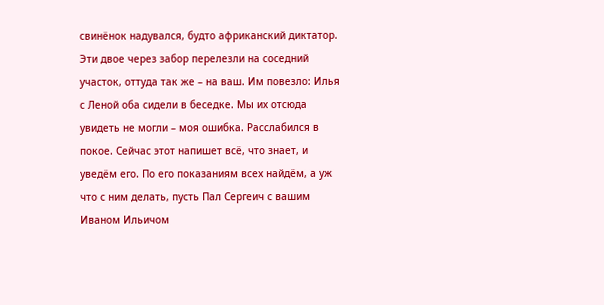свинёнок надувался, будто африканский диктатор. Эти двое через забор перелезли на соседний участок, оттуда так же – на ваш. Им повезло: Илья с Леной оба сидели в беседке. Мы их отсюда увидеть не могли – моя ошибка. Расслабился в покое. Сейчас этот напишет всё, что знает, и уведём его. По его показаниям всех найдём, а уж что с ним делать, пусть Пал Сергеич с вашим Иваном Ильичом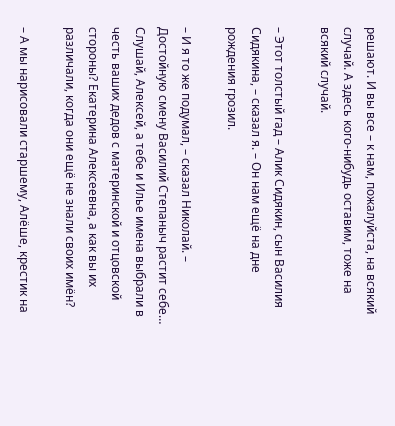решают. И вы все – к нам, пожалуйста, на всякий случай. А здесь кого-нибудь оставим, тоже на всякий случай.

– Этот толстый гад – Алик Сидякин, сын Василия Сидякина, – сказал я. – Он нам ещё на дне рождения грозил.

– И я то же подумал, – сказал Николай. – Достойную смену Василий Степаныч растит себе… Слушай, Алексей, а тебе и Илье имена выбрали в честь ваших дедов с материнской и отцовской стороны? Екатерина Алексеевна, а как вы их различали, когда они ещё не знали своих имён?

– А мы нарисовали старшему, Алёше, крестик на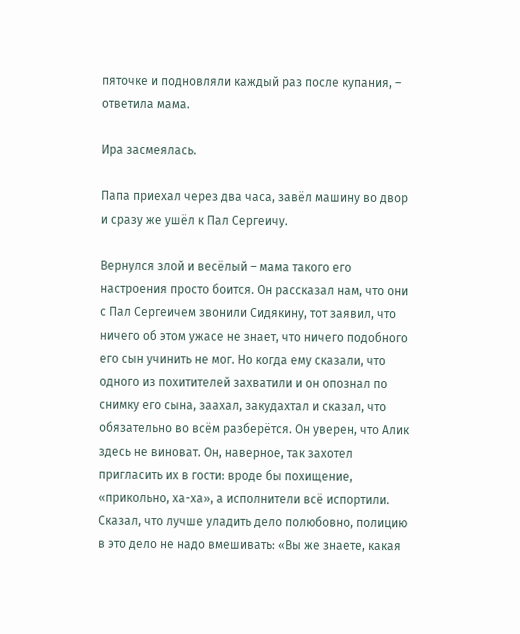пяточке и подновляли каждый раз после купания, – ответила мама.

Ира засмеялась.

Папа приехал через два часа, завёл машину во двор и сразу же ушёл к Пал Сергеичу.

Вернулся злой и весёлый – мама такого его настроения просто боится. Он рассказал нам, что они с Пал Сергеичем звонили Сидякину, тот заявил, что ничего об этом ужасе не знает, что ничего подобного его сын учинить не мог. Но когда ему сказали, что одного из похитителей захватили и он опознал по снимку его сына, заахал, закудахтал и сказал, что обязательно во всём разберётся. Он уверен, что Алик здесь не виноват. Он, наверное, так захотел пригласить их в гости: вроде бы похищение, «прикольно, ха-ха», а исполнители всё испортили. Сказал, что лучше уладить дело полюбовно, полицию в это дело не надо вмешивать: «Вы же знаете, какая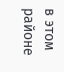в этом районе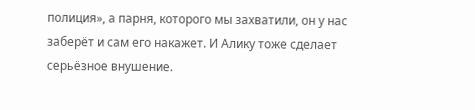полиция», а парня, которого мы захватили, он у нас заберёт и сам его накажет. И Алику тоже сделает серьёзное внушение.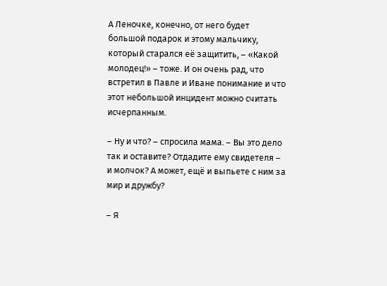А Леночке, конечно, от него будет большой подарок и этому мальчику, который старался её защитить, – «Какой молодец!» – тоже. И он очень рад, что встретил в Павле и Иване понимание и что этот небольшой инцидент можно считать исчерпанным.

– Ну и что? – спросила мама. – Вы это дело так и оставите? Отдадите ему свидетеля – и молчок? А может, ещё и выпьете с ним за мир и дружбу?

– Я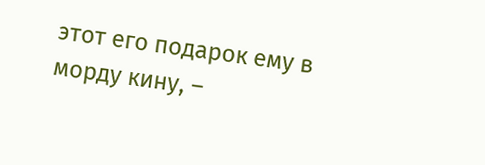этот его подарок ему в морду кину, –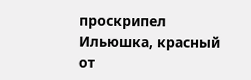проскрипел Ильюшка, красный от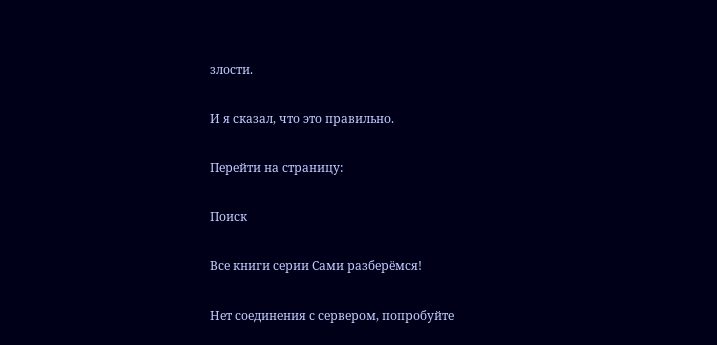злости.

И я сказал, что это правильно.

Перейти на страницу:

Поиск

Все книги серии Сами разберёмся!

Нет соединения с сервером, попробуйте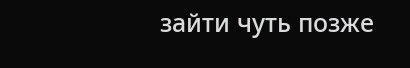зайти чуть позже